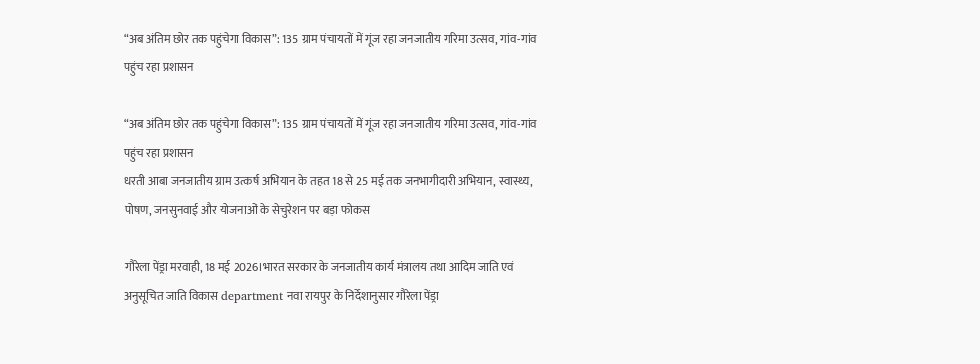“अब अंतिम छोर तक पहुंचेगा विकास”: 135 ग्राम पंचायतों में गूंज रहा जनजातीय गरिमा उत्सव, गांव-गांव पहुंच रहा प्रशासन

“अब अंतिम छोर तक पहुंचेगा विकास”: 135 ग्राम पंचायतों में गूंज रहा जनजातीय गरिमा उत्सव, गांव-गांव पहुंच रहा प्रशासन
धरती आबा जनजातीय ग्राम उत्कर्ष अभियान के तहत 18 से 25 मई तक जनभागीदारी अभियान, स्वास्थ्य, पोषण, जनसुनवाई और योजनाओं के सेचुरेशन पर बड़ा फोकस

गौरेला पेंड्रा मरवाही, 18 मई 2026।भारत सरकार के जनजातीय कार्य मंत्रालय तथा आदिम जाति एवं अनुसूचित जाति विकास department नवा रायपुर के निर्देशानुसार गौरेला पेंड्रा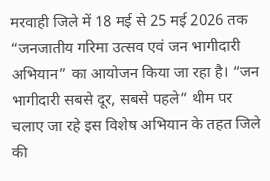मरवाही जिले में 18 मई से 25 मई 2026 तक “जनजातीय गरिमा उत्सव एवं जन भागीदारी अभियान” का आयोजन किया जा रहा है। “जन भागीदारी सबसे दूर, सबसे पहले” थीम पर चलाए जा रहे इस विशेष अभियान के तहत जिले की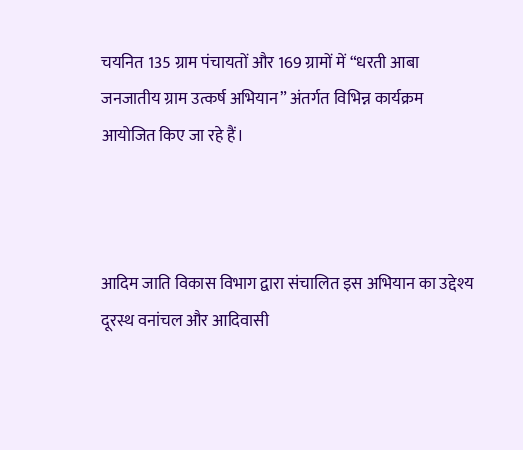चयनित 135 ग्राम पंचायतों और 169 ग्रामों में “धरती आबा जनजातीय ग्राम उत्कर्ष अभियान” अंतर्गत विभिन्न कार्यक्रम आयोजित किए जा रहे हैं।



आदिम जाति विकास विभाग द्वारा संचालित इस अभियान का उद्देश्य दूरस्थ वनांचल और आदिवासी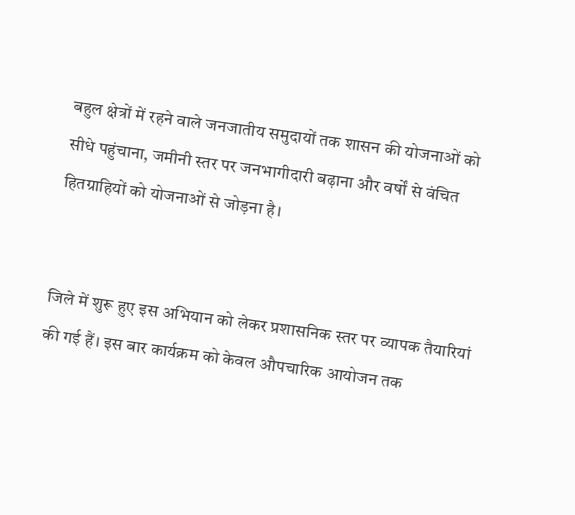बहुल क्षेत्रों में रहने वाले जनजातीय समुदायों तक शासन की योजनाओं को सीधे पहुंचाना, जमीनी स्तर पर जनभागीदारी बढ़ाना और वर्षों से वंचित हितग्राहियों को योजनाओं से जोड़ना है।


जिले में शुरू हुए इस अभियान को लेकर प्रशासनिक स्तर पर व्यापक तैयारियां की गई हैं। इस बार कार्यक्रम को केवल औपचारिक आयोजन तक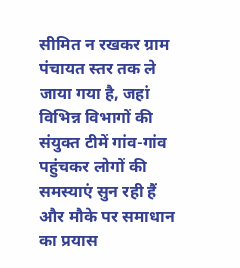सीमित न रखकर ग्राम पंचायत स्तर तक ले जाया गया है, जहां विभिन्न विभागों की संयुक्त टीमें गांव-गांव पहुंचकर लोगों की समस्याएं सुन रही हैं और मौके पर समाधान का प्रयास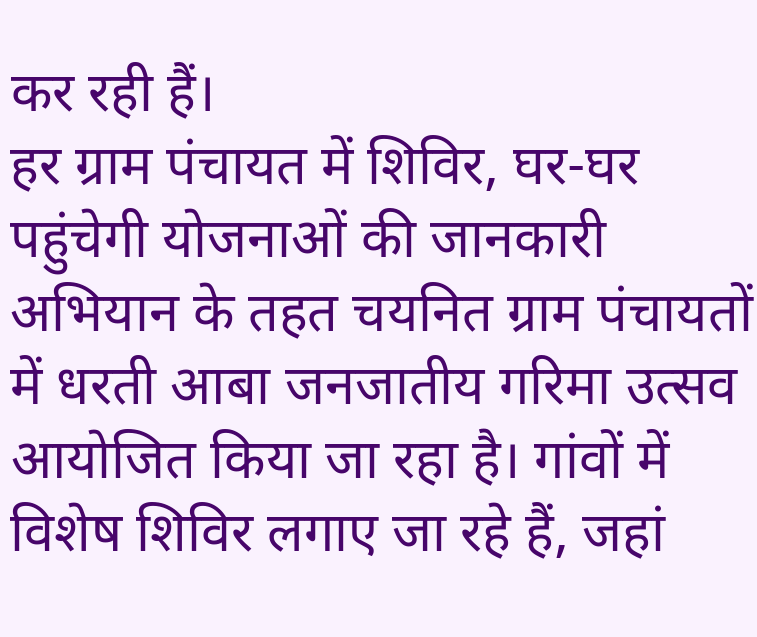कर रही हैं।
हर ग्राम पंचायत में शिविर, घर-घर पहुंचेगी योजनाओं की जानकारी
अभियान के तहत चयनित ग्राम पंचायतों में धरती आबा जनजातीय गरिमा उत्सव आयोजित किया जा रहा है। गांवों में विशेष शिविर लगाए जा रहे हैं, जहां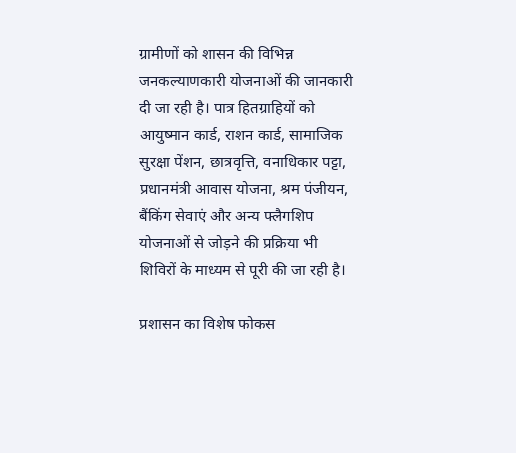ग्रामीणों को शासन की विभिन्न जनकल्याणकारी योजनाओं की जानकारी दी जा रही है। पात्र हितग्राहियों को आयुष्मान कार्ड, राशन कार्ड, सामाजिक सुरक्षा पेंशन, छात्रवृत्ति, वनाधिकार पट्टा, प्रधानमंत्री आवास योजना, श्रम पंजीयन, बैंकिंग सेवाएं और अन्य फ्लैगशिप योजनाओं से जोड़ने की प्रक्रिया भी शिविरों के माध्यम से पूरी की जा रही है।

प्रशासन का विशेष फोकस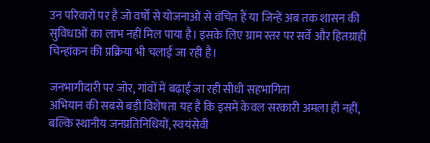उन परिवारों पर है जो वर्षों से योजनाओं से वंचित हैं या जिन्हें अब तक शासन की सुविधाओं का लाभ नहीं मिल पाया है। इसके लिए ग्राम स्तर पर सर्वे और हितग्राही चिन्हांकन की प्रक्रिया भी चलाई जा रही है।

जनभागीदारी पर जोर, गांवों में बढ़ाई जा रही सीधी सहभागिता
अभियान की सबसे बड़ी विशेषता यह है कि इसमें केवल सरकारी अमला ही नहीं, बल्कि स्थानीय जनप्रतिनिधियों, स्वयंसेवी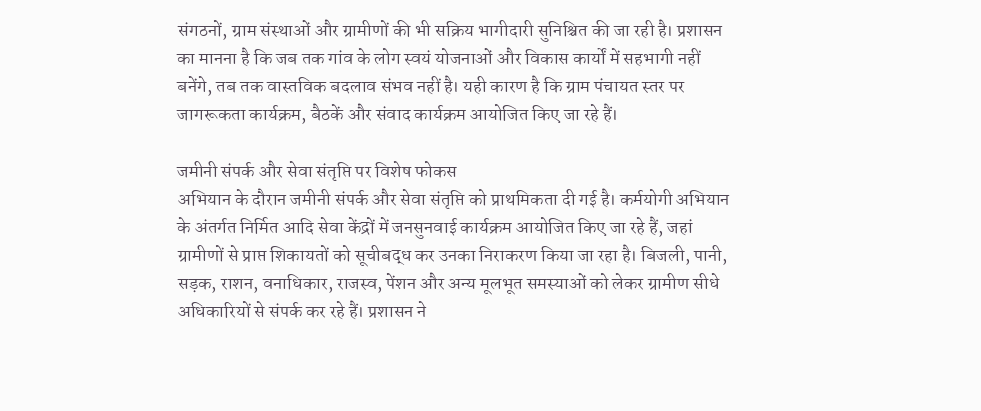संगठनों, ग्राम संस्थाओं और ग्रामीणों की भी सक्रिय भागीदारी सुनिश्चित की जा रही है। प्रशासन का मानना है कि जब तक गांव के लोग स्वयं योजनाओं और विकास कार्यों में सहभागी नहीं बनेंगे, तब तक वास्तविक बदलाव संभव नहीं है। यही कारण है कि ग्राम पंचायत स्तर पर जागरूकता कार्यक्रम, बैठकें और संवाद कार्यक्रम आयोजित किए जा रहे हैं।

जमीनी संपर्क और सेवा संतृप्ति पर विशेष फोकस
अभियान के दौरान जमीनी संपर्क और सेवा संतृप्ति को प्राथमिकता दी गई है। कर्मयोगी अभियान के अंतर्गत निर्मित आदि सेवा केंद्रों में जनसुनवाई कार्यक्रम आयोजित किए जा रहे हैं, जहां ग्रामीणों से प्राप्त शिकायतों को सूचीबद्ध कर उनका निराकरण किया जा रहा है। बिजली, पानी, सड़क, राशन, वनाधिकार, राजस्व, पेंशन और अन्य मूलभूत समस्याओं को लेकर ग्रामीण सीधे अधिकारियों से संपर्क कर रहे हैं। प्रशासन ने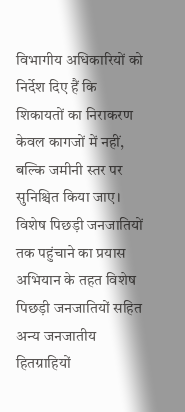विभागीय अधिकारियों को निर्देश दिए हैं कि शिकायतों का निराकरण केवल कागजों में नहीं, बल्कि जमीनी स्तर पर सुनिश्चित किया जाए।
विशेष पिछड़ी जनजातियों तक पहुंचाने का प्रयास
अभियान के तहत विशेष पिछड़ी जनजातियों सहित अन्य जनजातीय हितग्राहियों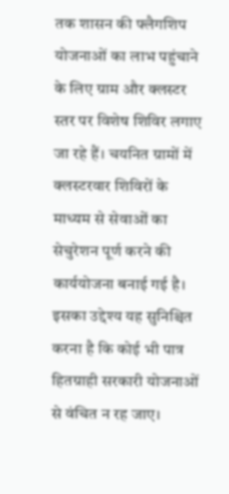तक शासन की फ्लैगशिप योजनाओं का लाभ पहुंचाने के लिए ग्राम और क्लस्टर स्तर पर विशेष शिविर लगाए जा रहे हैं। चयनित ग्रामों में क्लस्टरवार शिविरों के माध्यम से सेवाओं का सेचुरेशन पूर्ण करने की कार्ययोजना बनाई गई है। इसका उद्देश्य यह सुनिश्चित करना है कि कोई भी पात्र हितग्राही सरकारी योजनाओं से वंचित न रह जाए।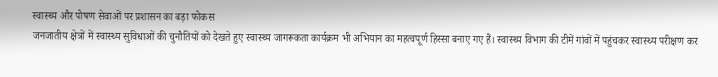स्वास्थ्य और पोषण सेवाओं पर प्रशासन का बड़ा फोकस
जनजातीय क्षेत्रों में स्वास्थ्य सुविधाओं की चुनौतियों को देखते हुए स्वास्थ्य जागरूकता कार्यक्रम भी अभियान का महत्वपूर्ण हिस्सा बनाए गए हैं। स्वास्थ्य विभाग की टीमें गांवों में पहुंचकर स्वास्थ्य परीक्षण कर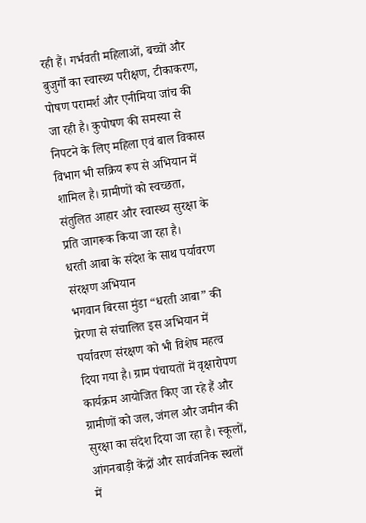रही हैं। गर्भवती महिलाओं, बच्चों और बुजुर्गों का स्वास्थ्य परीक्षण, टीकाकरण, पोषण परामर्श और एनीमिया जांच की जा रही है। कुपोषण की समस्या से निपटने के लिए महिला एवं बाल विकास विभाग भी सक्रिय रूप से अभियान में शामिल है। ग्रामीणों को स्वच्छता, संतुलित आहार और स्वास्थ्य सुरक्षा के प्रति जागरूक किया जा रहा है।
धरती आबा के संदेश के साथ पर्यावरण संरक्षण अभियान
भगवान बिरसा मुंडा “धरती आबा” की प्रेरणा से संचालित इस अभियान में पर्यावरण संरक्षण को भी विशेष महत्व दिया गया है। ग्राम पंचायतों में वृक्षारोपण कार्यक्रम आयोजित किए जा रहे हैं और ग्रामीणों को जल, जंगल और जमीन की सुरक्षा का संदेश दिया जा रहा है। स्कूलों, आंगनबाड़ी केंद्रों और सार्वजनिक स्थलों में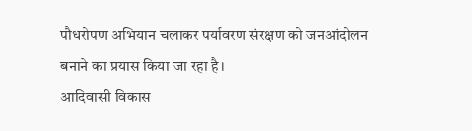पौधरोपण अभियान चलाकर पर्यावरण संरक्षण को जनआंदोलन बनाने का प्रयास किया जा रहा है।
आदिवासी विकास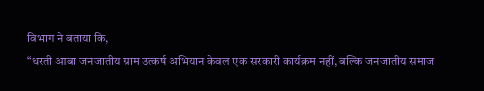विभाग ने बताया कि,
“धरती आबा जनजातीय ग्राम उत्कर्ष अभियान केवल एक सरकारी कार्यक्रम नहीं, बल्कि जनजातीय समाज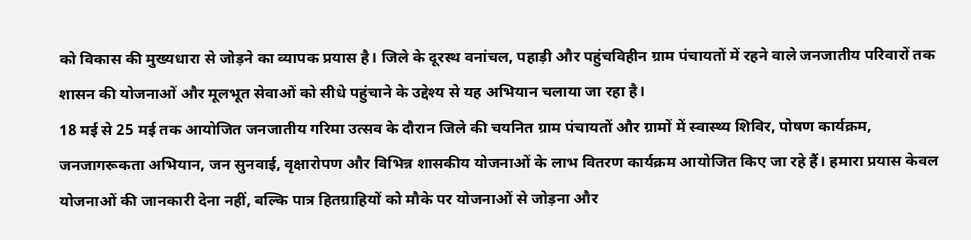को विकास की मुख्यधारा से जोड़ने का व्यापक प्रयास है। जिले के दूरस्थ वनांचल, पहाड़ी और पहुंचविहीन ग्राम पंचायतों में रहने वाले जनजातीय परिवारों तक शासन की योजनाओं और मूलभूत सेवाओं को सीधे पहुंचाने के उद्देश्य से यह अभियान चलाया जा रहा है।
18 मई से 25 मई तक आयोजित जनजातीय गरिमा उत्सव के दौरान जिले की चयनित ग्राम पंचायतों और ग्रामों में स्वास्थ्य शिविर, पोषण कार्यक्रम, जनजागरूकता अभियान, जन सुनवाई, वृक्षारोपण और विभिन्न शासकीय योजनाओं के लाभ वितरण कार्यक्रम आयोजित किए जा रहे हैं। हमारा प्रयास केवल योजनाओं की जानकारी देना नहीं, बल्कि पात्र हितग्राहियों को मौके पर योजनाओं से जोड़ना और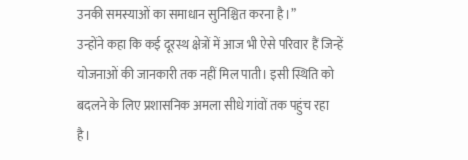उनकी समस्याओं का समाधान सुनिश्चित करना है।”
उन्होंने कहा कि कई दूरस्थ क्षेत्रों में आज भी ऐसे परिवार हैं जिन्हें योजनाओं की जानकारी तक नहीं मिल पाती। इसी स्थिति को बदलने के लिए प्रशासनिक अमला सीधे गांवों तक पहुंच रहा है।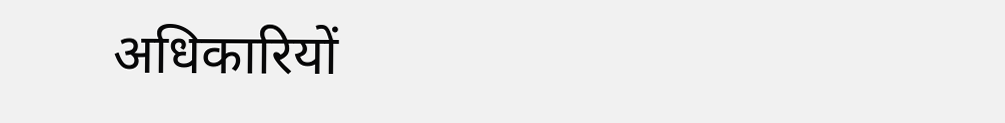अधिकारियों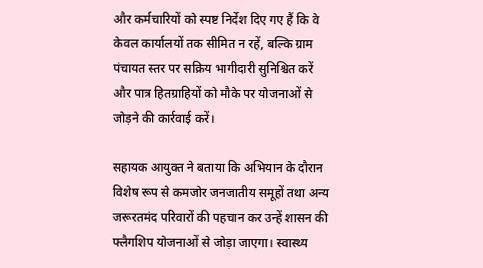और कर्मचारियों को स्पष्ट निर्देश दिए गए हैं कि वे केवल कार्यालयों तक सीमित न रहें, बल्कि ग्राम पंचायत स्तर पर सक्रिय भागीदारी सुनिश्चित करें और पात्र हितग्राहियों को मौके पर योजनाओं से जोड़ने की कार्रवाई करें।

सहायक आयुक्त ने बताया कि अभियान के दौरान विशेष रूप से कमजोर जनजातीय समूहों तथा अन्य जरूरतमंद परिवारों की पहचान कर उन्हें शासन की फ्लैगशिप योजनाओं से जोड़ा जाएगा। स्वास्थ्य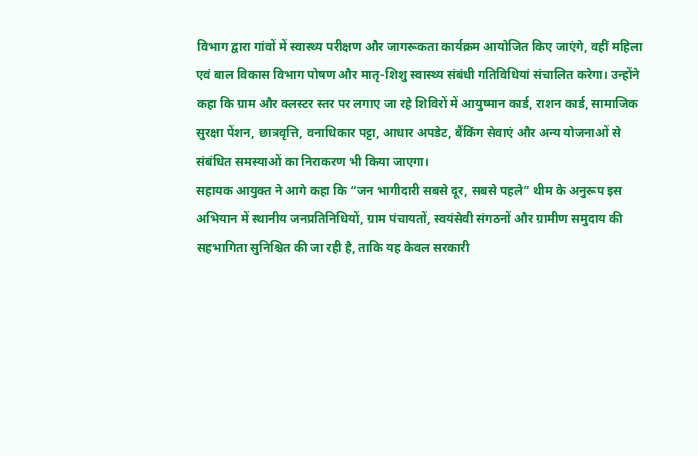विभाग द्वारा गांवों में स्वास्थ्य परीक्षण और जागरूकता कार्यक्रम आयोजित किए जाएंगे, वहीं महिला एवं बाल विकास विभाग पोषण और मातृ-शिशु स्वास्थ्य संबंधी गतिविधियां संचालित करेगा। उन्होंने कहा कि ग्राम और क्लस्टर स्तर पर लगाए जा रहे शिविरों में आयुष्मान कार्ड, राशन कार्ड, सामाजिक सुरक्षा पेंशन, छात्रवृत्ति, वनाधिकार पट्टा, आधार अपडेट, बैंकिंग सेवाएं और अन्य योजनाओं से संबंधित समस्याओं का निराकरण भी किया जाएगा।
सहायक आयुक्त ने आगे कहा कि “जन भागीदारी सबसे दूर, सबसे पहले” थीम के अनुरूप इस अभियान में स्थानीय जनप्रतिनिधियों, ग्राम पंचायतों, स्वयंसेवी संगठनों और ग्रामीण समुदाय की सहभागिता सुनिश्चित की जा रही है, ताकि यह केवल सरकारी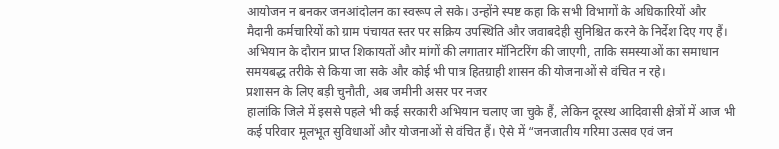आयोजन न बनकर जनआंदोलन का स्वरूप ले सके। उन्होंने स्पष्ट कहा कि सभी विभागों के अधिकारियों और मैदानी कर्मचारियों को ग्राम पंचायत स्तर पर सक्रिय उपस्थिति और जवाबदेही सुनिश्चित करने के निर्देश दिए गए हैं। अभियान के दौरान प्राप्त शिकायतों और मांगों की लगातार मॉनिटरिंग की जाएगी, ताकि समस्याओं का समाधान समयबद्ध तरीके से किया जा सके और कोई भी पात्र हितग्राही शासन की योजनाओं से वंचित न रहे।
प्रशासन के लिए बड़ी चुनौती, अब जमीनी असर पर नजर
हालांकि जिले में इससे पहले भी कई सरकारी अभियान चलाए जा चुके हैं, लेकिन दूरस्थ आदिवासी क्षेत्रों में आज भी कई परिवार मूलभूत सुविधाओं और योजनाओं से वंचित हैं। ऐसे में “जनजातीय गरिमा उत्सव एवं जन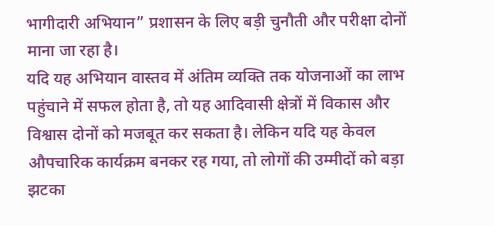भागीदारी अभियान” प्रशासन के लिए बड़ी चुनौती और परीक्षा दोनों माना जा रहा है।
यदि यह अभियान वास्तव में अंतिम व्यक्ति तक योजनाओं का लाभ पहुंचाने में सफल होता है, तो यह आदिवासी क्षेत्रों में विकास और विश्वास दोनों को मजबूत कर सकता है। लेकिन यदि यह केवल औपचारिक कार्यक्रम बनकर रह गया, तो लोगों की उम्मीदों को बड़ा झटका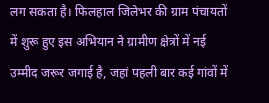लग सकता है। फिलहाल जिलेभर की ग्राम पंचायतों में शुरू हुए इस अभियान ने ग्रामीण क्षेत्रों में नई उम्मीद जरूर जगाई है, जहां पहली बार कई गांवों में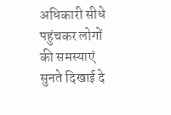अधिकारी सीधे पहुंचकर लोगों की समस्याएं सुनते दिखाई दे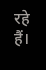रहे हैं।